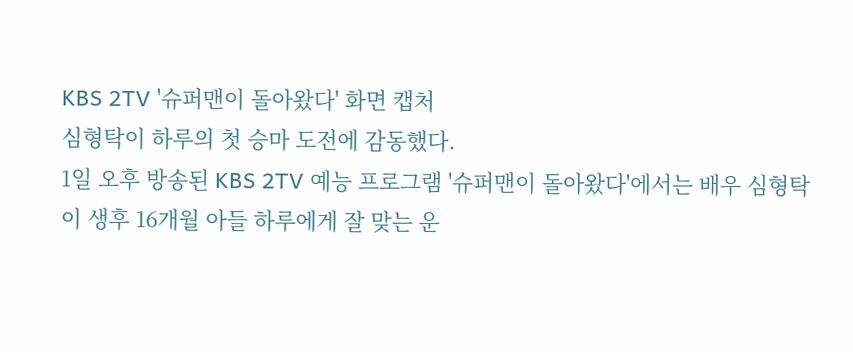KBS 2TV '슈퍼맨이 돌아왔다' 화면 캡처
심형탁이 하루의 첫 승마 도전에 감동했다.
1일 오후 방송된 KBS 2TV 예능 프로그램 '슈퍼맨이 돌아왔다'에서는 배우 심형탁이 생후 16개월 아들 하루에게 잘 맞는 운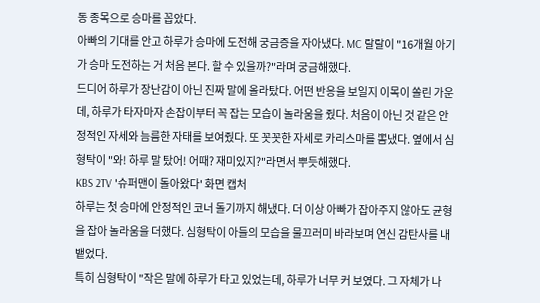동 종목으로 승마를 꼽았다.
아빠의 기대를 안고 하루가 승마에 도전해 궁금증을 자아냈다. MC 랄랄이 "16개월 아기가 승마 도전하는 거 처음 본다. 할 수 있을까?"라며 궁금해했다.
드디어 하루가 장난감이 아닌 진짜 말에 올라탔다. 어떤 반응을 보일지 이목이 쏠린 가운데, 하루가 타자마자 손잡이부터 꼭 잡는 모습이 놀라움을 줬다. 처음이 아닌 것 같은 안정적인 자세와 늠름한 자태를 보여줬다. 또 꼿꼿한 자세로 카리스마를 뽐냈다. 옆에서 심형탁이 "와! 하루 말 탔어! 어때? 재미있지?"라면서 뿌듯해했다.
KBS 2TV '슈퍼맨이 돌아왔다' 화면 캡처
하루는 첫 승마에 안정적인 코너 돌기까지 해냈다. 더 이상 아빠가 잡아주지 않아도 균형을 잡아 놀라움을 더했다. 심형탁이 아들의 모습을 물끄러미 바라보며 연신 감탄사를 내뱉었다.
특히 심형탁이 "작은 말에 하루가 타고 있었는데, 하루가 너무 커 보였다. 그 자체가 나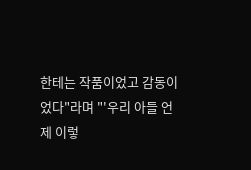한테는 작품이었고 감동이었다"라며 "'우리 아들 언제 이렇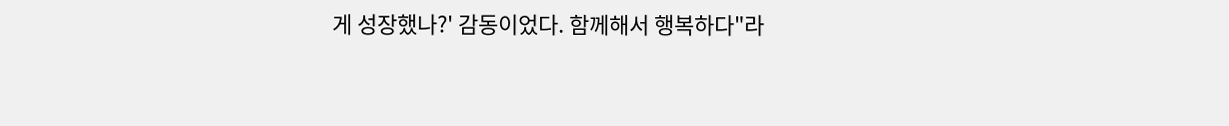게 성장했나?' 감동이었다. 함께해서 행복하다"라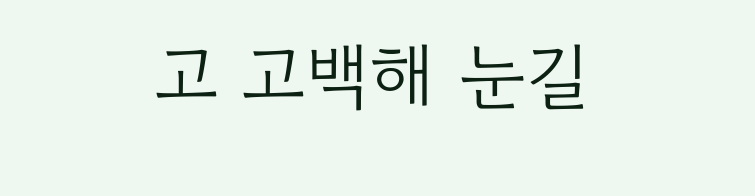고 고백해 눈길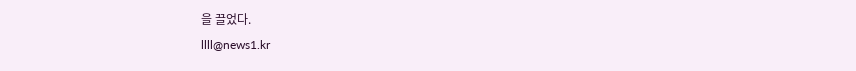을 끌었다.
llll@news1.kr